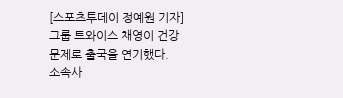[스포츠투데이 정예원 기자] 그룹 트와이스 채영이 건강 문제로 출국을 연기했다.
소속사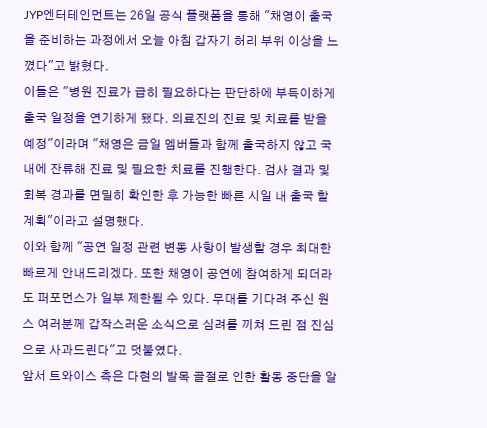JYP엔터테인먼트는 26일 공식 플랫폼을 통해 "채영이 출국을 준비하는 과정에서 오늘 아침 갑자기 허리 부위 이상을 느꼈다"고 밝혔다.
이들은 "병원 진료가 급히 필요하다는 판단하에 부득이하게 출국 일정을 연기하게 됐다. 의료진의 진료 및 치료를 받을 예정"이라며 "채영은 금일 멤버들과 함께 출국하지 않고 국내에 잔류해 진료 및 필요한 치료를 진행한다. 검사 결과 및 회복 경과를 면밀히 확인한 후 가능한 빠른 시일 내 출국 할 계획"이라고 설명했다.
이와 함께 "공연 일정 관련 변동 사항이 발생할 경우 최대한 빠르게 안내드리겠다. 또한 채영이 공연에 참여하게 되더라도 퍼포먼스가 일부 제한될 수 있다. 무대를 기다려 주신 원스 여러분께 갑작스러운 소식으로 심려를 끼쳐 드린 점 진심으로 사과드린다"고 덧붙였다.
앞서 트와이스 측은 다현의 발목 골절로 인한 활동 중단을 알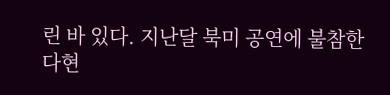린 바 있다. 지난달 북미 공연에 불참한 다현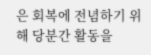은 회복에 전념하기 위해 당분간 활동을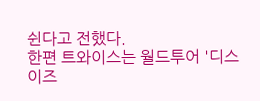쉰다고 전했다.
한편 트와이스는 월드투어 '디스 이즈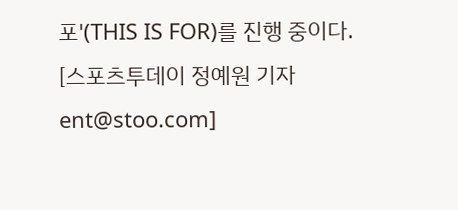포'(THIS IS FOR)를 진행 중이다.
[스포츠투데이 정예원 기자 ent@stoo.com]